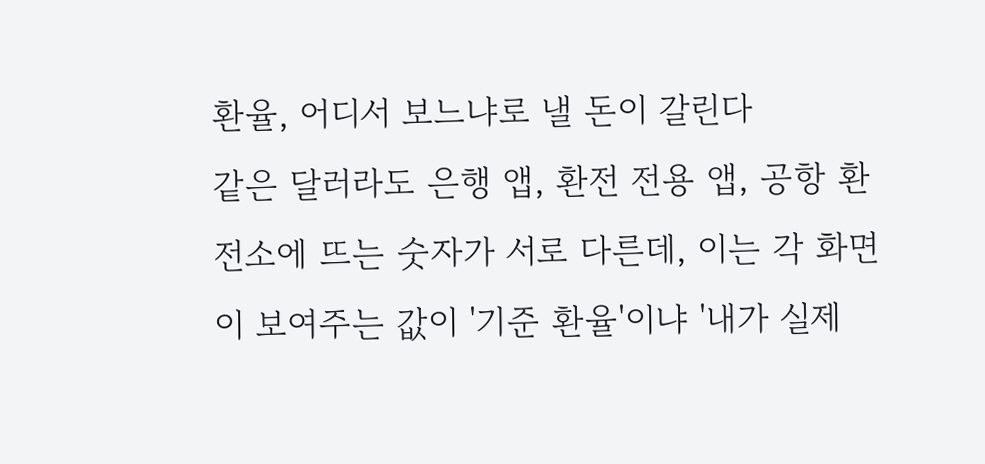환율, 어디서 보느냐로 낼 돈이 갈린다
같은 달러라도 은행 앱, 환전 전용 앱, 공항 환전소에 뜨는 숫자가 서로 다른데, 이는 각 화면이 보여주는 값이 '기준 환율'이냐 '내가 실제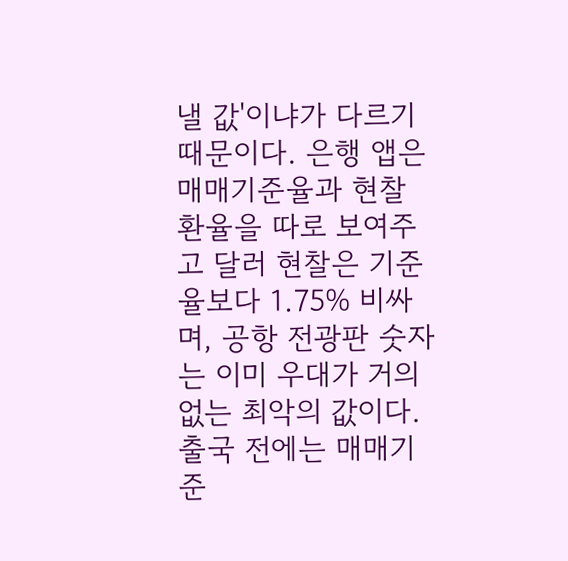낼 값'이냐가 다르기 때문이다. 은행 앱은 매매기준율과 현찰 환율을 따로 보여주고 달러 현찰은 기준율보다 1.75% 비싸며, 공항 전광판 숫자는 이미 우대가 거의 없는 최악의 값이다. 출국 전에는 매매기준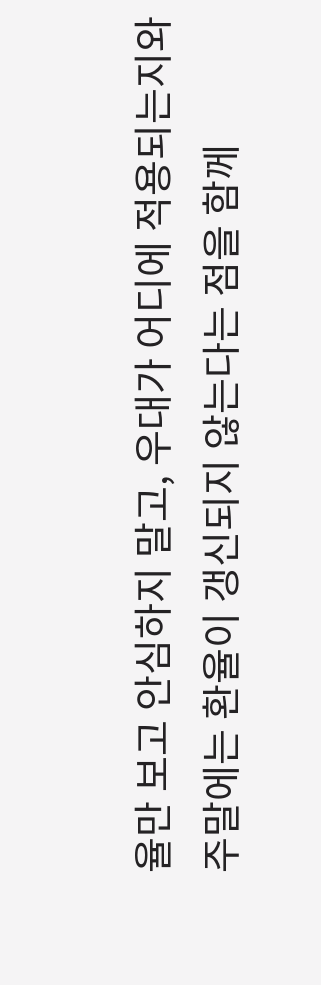율만 보고 안심하지 말고, 우대가 어디에 적용되는지와 주말에는 환율이 갱신되지 않는다는 점을 함께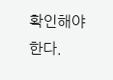확인해야 한다.